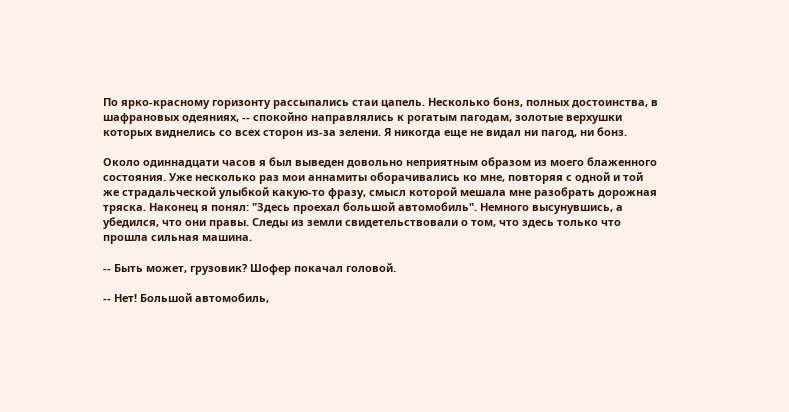По ярко-красному горизонту рассыпались стаи цапель. Несколько бонз, полных достоинства, в шафрановых одеяниях, -- спокойно направлялись к рогатым пагодам, золотые верхушки которых виднелись со всех сторон из-за зелени. Я никогда еще не видал ни пагод, ни бонз.

Около одиннадцати часов я был выведен довольно неприятным образом из моего блаженного состояния. Уже несколько раз мои аннамиты оборачивались ко мне, повторяя с одной и той же страдальческой улыбкой какую-то фразу, смысл которой мешала мне разобрать дорожная тряска. Наконец я понял: "Здесь проехал большой автомобиль". Немного высунувшись, а убедился, что они правы. Следы из земли свидетельствовали о том, что здесь только что прошла сильная машина.

-- Быть может, грузовик? Шофер покачал головой.

-- Нет! Большой автомобиль,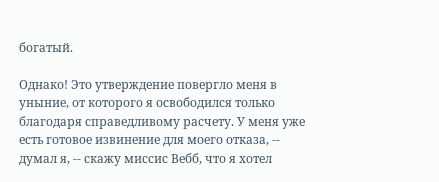богатый.

Однако! Это утверждение повергло меня в уныние, от которого я освободился только благодаря справедливому расчету. У меня уже есть готовое извинение для моего отказа, -- думал я, -- скажу миссис Вебб, что я хотел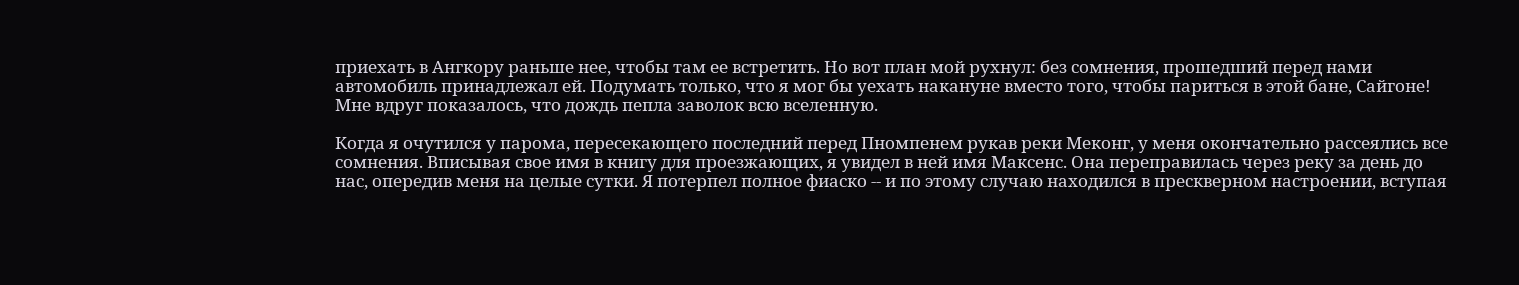приехать в Ангкору раньше нее, чтобы там ее встретить. Но вот план мой рухнул: без сомнения, прошедший перед нами автомобиль принадлежал ей. Подумать только, что я мог бы уехать накануне вместо того, чтобы париться в этой бане, Сайгоне! Мне вдруг показалось, что дождь пепла заволок всю вселенную.

Когда я очутился у парома, пересекающего последний перед Пномпенем рукав реки Меконг, у меня окончательно рассеялись все сомнения. Вписывая свое имя в книгу для проезжающих, я увидел в ней имя Максенс. Она переправилась через реку за день до нас, опередив меня на целые сутки. Я потерпел полное фиаско -- и по этому случаю находился в прескверном настроении, вступая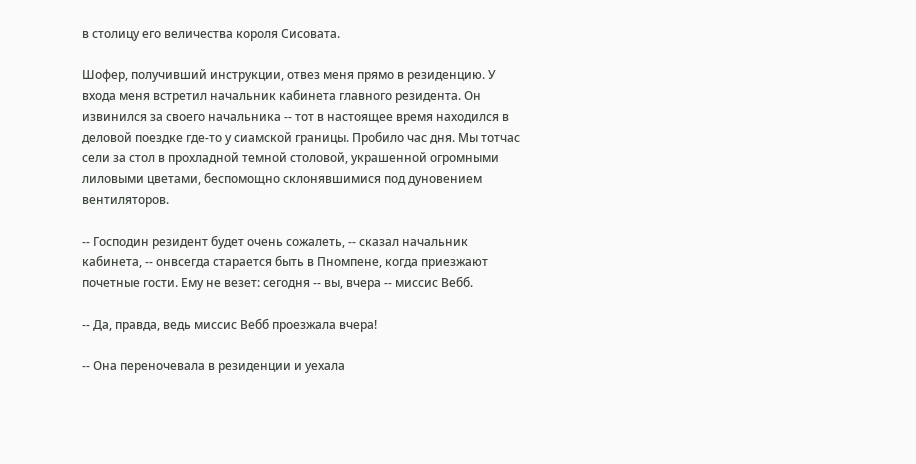в столицу его величества короля Сисовата.

Шофер, получивший инструкции, отвез меня прямо в резиденцию. У входа меня встретил начальник кабинета главного резидента. Он извинился за своего начальника -- тот в настоящее время находился в деловой поездке где-то у сиамской границы. Пробило час дня. Мы тотчас сели за стол в прохладной темной столовой, украшенной огромными лиловыми цветами, беспомощно склонявшимися под дуновением вентиляторов.

-- Господин резидент будет очень сожалеть, -- сказал начальник кабинета, -- онвсегда старается быть в Пномпене, когда приезжают почетные гости. Ему не везет: сегодня -- вы, вчера -- миссис Вебб.

-- Да, правда, ведь миссис Вебб проезжала вчера!

-- Она переночевала в резиденции и уехала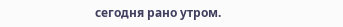сегодня рано утром.